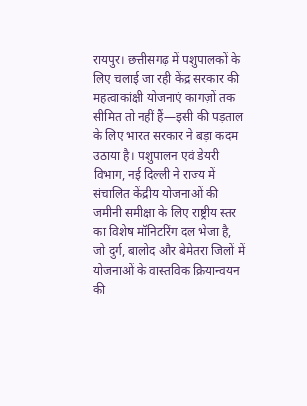रायपुर। छत्तीसगढ़ में पशुपालकों के लिए चलाई जा रही केंद्र सरकार की महत्वाकांक्षी योजनाएं कागज़ों तक सीमित तो नहीं हैं—इसी की पड़ताल के लिए भारत सरकार ने बड़ा कदम उठाया है। पशुपालन एवं डेयरी विभाग, नई दिल्ली ने राज्य में संचालित केंद्रीय योजनाओं की जमीनी समीक्षा के लिए राष्ट्रीय स्तर का विशेष मॉनिटरिंग दल भेजा है, जो दुर्ग, बालोद और बेमेतरा जिलों में योजनाओं के वास्तविक क्रियान्वयन की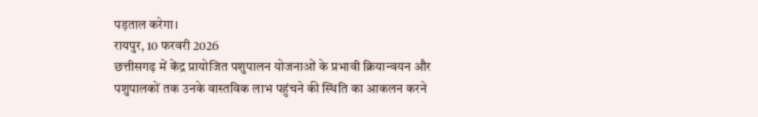पड़ताल करेगा।
रायपुर, 10 फरवरी 2026
छत्तीसगढ़ में केंद्र प्रायोजित पशुपालन योजनाओं के प्रभावी क्रियान्वयन और पशुपालकों तक उनके वास्तविक लाभ पहुंचने की स्थिति का आकलन करने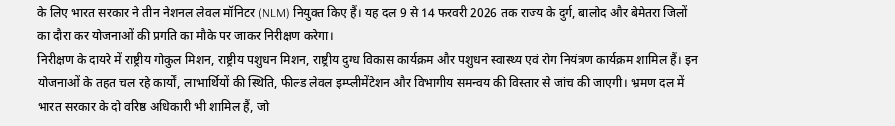के लिए भारत सरकार ने तीन नेशनल लेवल मॉनिटर (NLM) नियुक्त किए हैं। यह दल 9 से 14 फरवरी 2026 तक राज्य के दुर्ग, बालोद और बेमेतरा जिलों का दौरा कर योजनाओं की प्रगति का मौके पर जाकर निरीक्षण करेगा।
निरीक्षण के दायरे में राष्ट्रीय गोकुल मिशन, राष्ट्रीय पशुधन मिशन, राष्ट्रीय दुग्ध विकास कार्यक्रम और पशुधन स्वास्थ्य एवं रोग नियंत्रण कार्यक्रम शामिल हैं। इन योजनाओं के तहत चल रहे कार्यों, लाभार्थियों की स्थिति, फील्ड लेवल इम्प्लीमेंटेशन और विभागीय समन्वय की विस्तार से जांच की जाएगी। भ्रमण दल में भारत सरकार के दो वरिष्ठ अधिकारी भी शामिल हैं, जो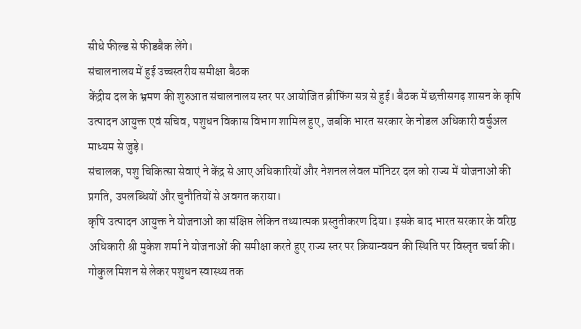सीधे फील्ड से फीडबैक लेंगे।
संचालनालय में हुई उच्चस्तरीय समीक्षा बैठक
केंद्रीय दल के भ्रमण की शुरुआत संचालनालय स्तर पर आयोजित ब्रीफिंग सत्र से हुई। बैठक में छत्तीसगढ़ शासन के कृषि उत्पादन आयुक्त एवं सचिव, पशुधन विकास विभाग शामिल हुए, जबकि भारत सरकार के नोडल अधिकारी वर्चुअल माध्यम से जुड़े।
संचालक, पशु चिकित्सा सेवाएं ने केंद्र से आए अधिकारियों और नेशनल लेवल मॉनिटर दल को राज्य में योजनाओं की प्रगति, उपलब्धियों और चुनौतियों से अवगत कराया।
कृषि उत्पादन आयुक्त ने योजनाओं का संक्षिप्त लेकिन तथ्यात्मक प्रस्तुतीकरण दिया। इसके बाद भारत सरकार के वरिष्ठ अधिकारी श्री मुकेश शर्मा ने योजनाओं की समीक्षा करते हुए राज्य स्तर पर क्रियान्वयन की स्थिति पर विस्तृत चर्चा की।
गोकुल मिशन से लेकर पशुधन स्वास्थ्य तक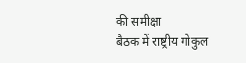की समीक्षा
बैठक में राष्ट्रीय गोकुल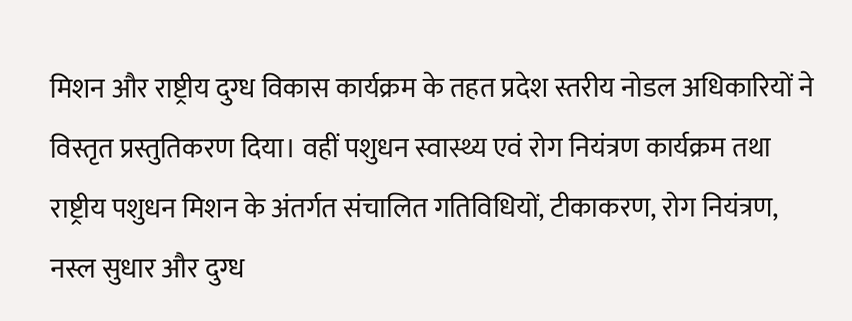मिशन और राष्ट्रीय दुग्ध विकास कार्यक्रम के तहत प्रदेश स्तरीय नोडल अधिकारियों ने विस्तृत प्रस्तुतिकरण दिया। वहीं पशुधन स्वास्थ्य एवं रोग नियंत्रण कार्यक्रम तथा राष्ट्रीय पशुधन मिशन के अंतर्गत संचालित गतिविधियों, टीकाकरण, रोग नियंत्रण, नस्ल सुधार और दुग्ध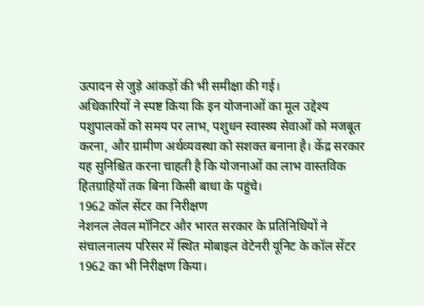उत्पादन से जुड़े आंकड़ों की भी समीक्षा की गई।
अधिकारियों ने स्पष्ट किया कि इन योजनाओं का मूल उद्देश्य पशुपालकों को समय पर लाभ, पशुधन स्वास्थ्य सेवाओं को मजबूत करना, और ग्रामीण अर्थव्यवस्था को सशक्त बनाना है। केंद्र सरकार यह सुनिश्चित करना चाहती है कि योजनाओं का लाभ वास्तविक हितग्राहियों तक बिना किसी बाधा के पहुंचे।
1962 कॉल सेंटर का निरीक्षण
नेशनल लेवल मॉनिटर और भारत सरकार के प्रतिनिधियों ने संचालनालय परिसर में स्थित मोबाइल वेटेनरी यूनिट के कॉल सेंटर 1962 का भी निरीक्षण किया।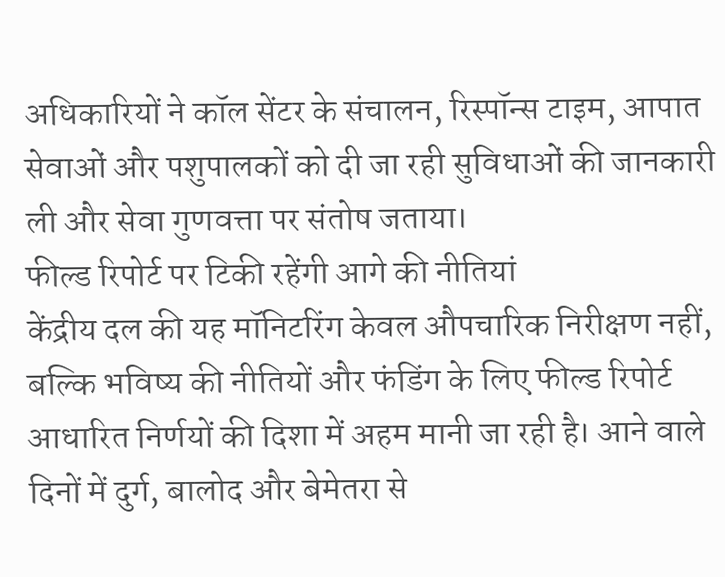अधिकारियों ने कॉल सेंटर के संचालन, रिस्पॉन्स टाइम, आपात सेवाओं और पशुपालकों को दी जा रही सुविधाओं की जानकारी ली और सेवा गुणवत्ता पर संतोष जताया।
फील्ड रिपोर्ट पर टिकी रहेंगी आगे की नीतियां
केंद्रीय दल की यह मॉनिटरिंग केवल औपचारिक निरीक्षण नहीं, बल्कि भविष्य की नीतियों और फंडिंग के लिए फील्ड रिपोर्ट आधारित निर्णयों की दिशा में अहम मानी जा रही है। आने वाले दिनों में दुर्ग, बालोद और बेमेतरा से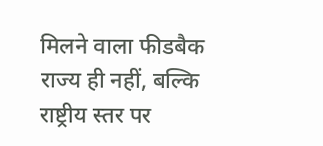मिलने वाला फीडबैक राज्य ही नहीं, बल्कि राष्ट्रीय स्तर पर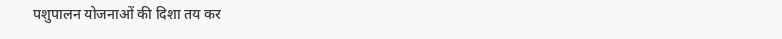पशुपालन योजनाओं की दिशा तय कर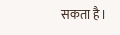सकता है।